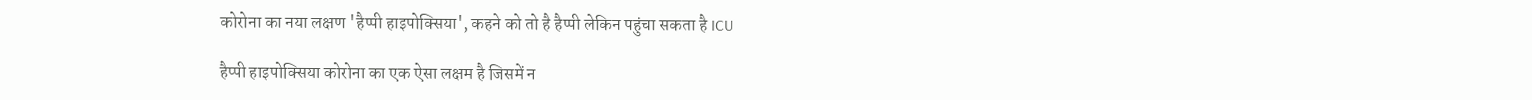कोरोना का नया लक्षण 'हैप्पी हाइपोक्सिया', कहने को तो है हैप्पी लेकिन पहुंचा सकता है ICU

हैप्पी हाइपोक्सिया कोरोना का एक ऐसा लक्षम है जिसमें न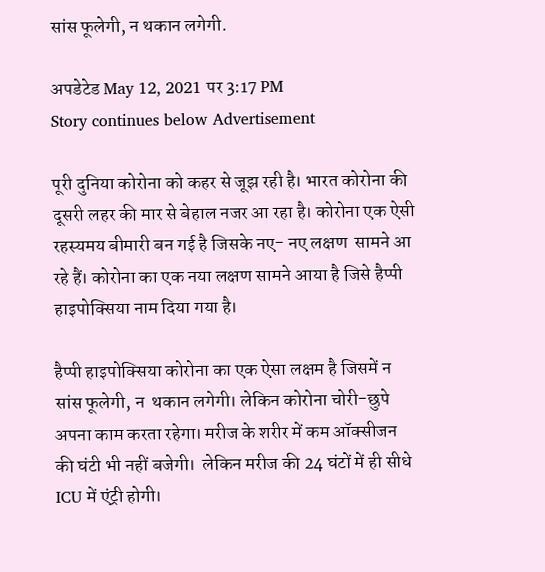सांस फूलेगी, न थकान लगेगी.

अपडेटेड May 12, 2021 पर 3:17 PM
Story continues below Advertisement

पूरी दुनिया कोरोना को कहर से जूझ रही है। भारत कोरोना की दूसरी लहर की मार से बेहाल नजर आ रहा है। कोरोना एक ऐसी रहस्यमय बीमारी बन गई है जिसके नए- नए लक्षण  सामने आ रहे हैं। कोरोना का एक नया लक्षण सामने आया है जिसे हैप्पी हाइपोक्सिया नाम दिया गया है।

हैप्पी हाइपोक्सिया कोरोना का एक ऐसा लक्षम है जिसमें न सांस फूलेगी, न  थकान लगेगी। लेकिन कोरोना चोरी-छुपे अपना काम करता रहेगा। मरीज के शरीर में कम ऑक्सीजन की घंटी भी नहीं बजेगी।  लेकिन मरीज की 24 घंटों में ही सीधे ICU में एंट्री होगी।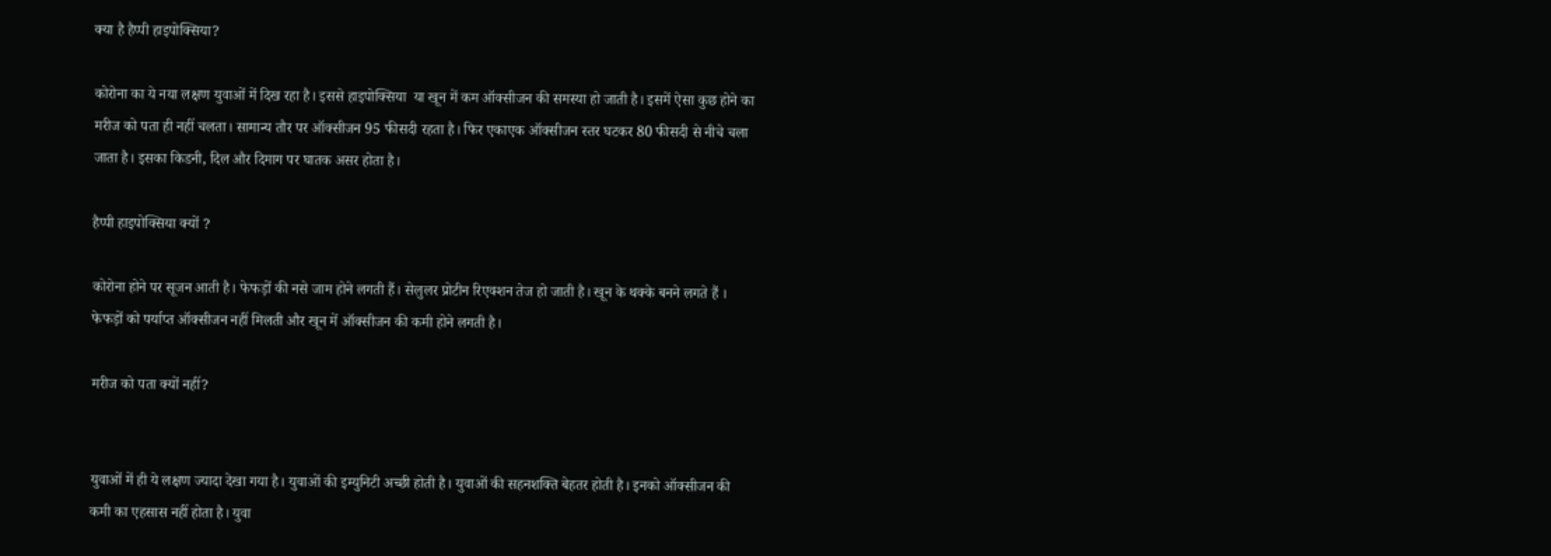क्या है हैप्पी हाइपोक्सिया?

कोरोना का ये नया लक्षण युवाओं में दिख रहा है। इससे हाइपोक्सिया  या खून में कम ऑक्सीजन की समस्या हो जाती है। इसमें ऐसा कुछ होने का मरीज को पता ही नहीं चलता। सामान्य तौर पर ऑक्सीजन 95 फीसदी रहता है। फिर एकाएक ऑक्सीजन स्तर घटकर 80 फीसदी से नीचे चला जाता है। इसका किडनी, दिल और दिमाग पर घातक असर होता है।

हैप्पी हाइपोक्सिया क्यों ?

कोरोना होने पर सूजन आती है। फेफड़ों की नसे जाम होने लगती हैं। सेलुलर प्रोटीन रिएक्शन तेज हो जाती है। खून के थक्के बनने लगते हैं । फेफड़ों को पर्याप्त ऑक्सीजन नहीं मिलती और खून में ऑक्सीजन की कमी होने लगती है।

मरीज को पता क्यों नहीं?


युवाओं में ही ये लक्षण ज्यादा देखा गया है। युवाओं की इम्युनिटी अच्छी होती है। युवाओं की सहनशक्ति बेहतर होती है। इनको ऑक्सीजन की कमी का एहसास नहीं होता है। युवा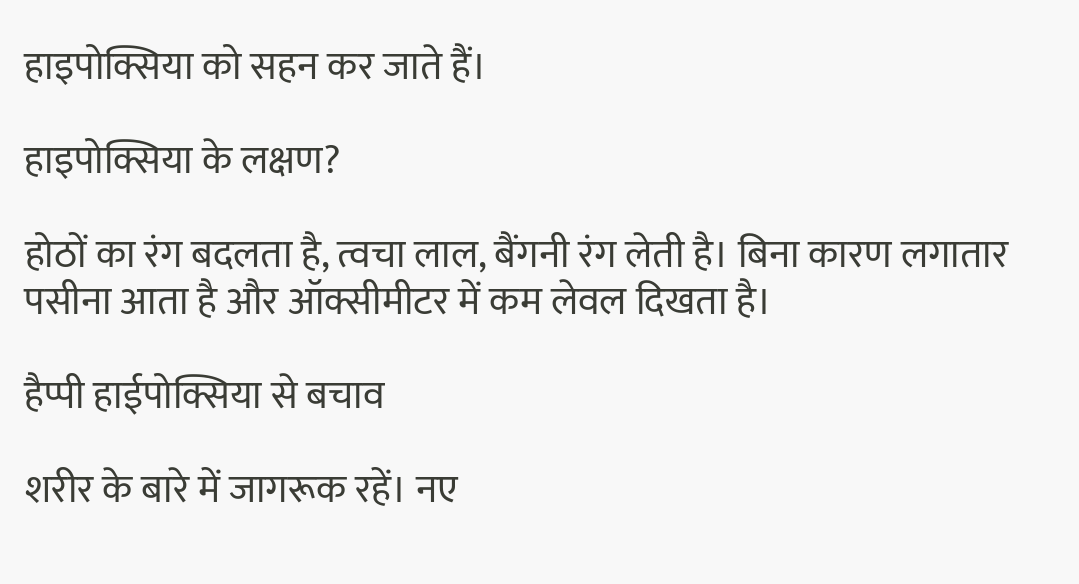हाइपोक्सिया को सहन कर जाते हैं।

हाइपोक्सिया के लक्षण?

होठों का रंग बदलता है, त्वचा लाल, बैंगनी रंग लेती है। बिना कारण लगातार पसीना आता है और ऑक्सीमीटर में कम लेवल दिखता है।

हैप्पी हाईपोक्सिया से बचाव

शरीर के बारे में जागरूक रहें। नए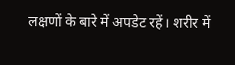लक्षणों के बारे में अपडेट रहें। शरीर में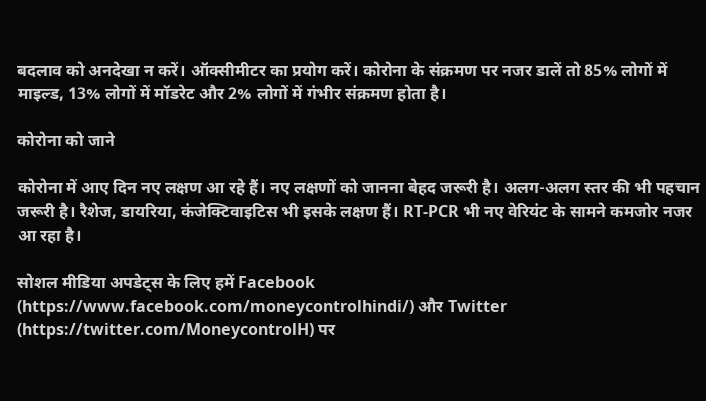बदलाव को अनदेखा न करें। ऑक्सीमीटर का प्रयोग करें। कोरोना के संक्रमण पर नजर डालें तो 85% लोगों में माइल्ड, 13% लोगों में मॉडरेट और 2% लोगों में गंभीर संक्रमण होता है।

कोरोना को जाने

कोरोना में आए दिन नए लक्षण आ रहे हैं। नए लक्षणों को जानना बेहद जरूरी है। अलग-अलग स्तर की भी पहचान जरूरी है। रैशेज, डायरिया, कंजेक्टिवाइटिस भी इसके लक्षण हैं। RT-PCR भी नए वेरियंट के सामने कमजोर नजर आ रहा है।

सोशल मीडिया अपडेट्स के लिए हमें Facebook (https://www.facebook.com/moneycontrolhindi/) और Twitter (https://twitter.com/MoneycontrolH) पर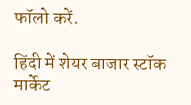फॉलो करें.

हिंदी में शेयर बाजार स्टॉक मार्केट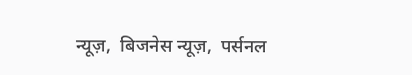न्यूज़,  बिजनेस न्यूज़,  पर्सनल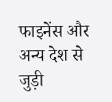फाइनेंस और अन्य देश से जुड़ी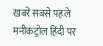खबरें सबसे पहले मनीकंट्रोल हिंदी पर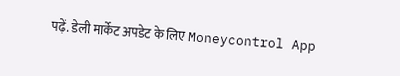पढ़ें. डेली मार्केट अपडेट के लिए Moneycontrol App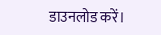डाउनलोड करें।